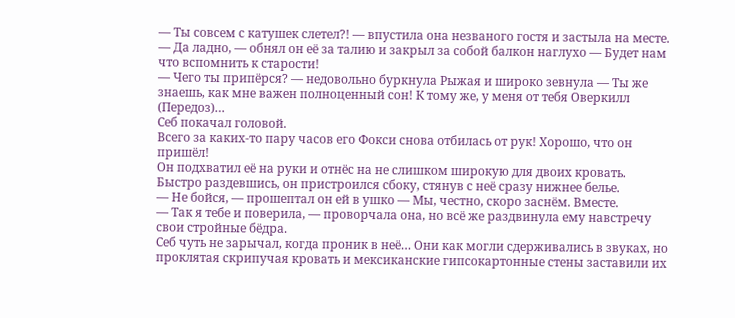— Ты совсем с катушек слетел?! — впустила она незваного гостя и застыла на месте.
— Да ладно, — обнял он её за талию и закрыл за собой балкон наглухо — Будет нам что вспомнить к старости!
— Чего ты припёрся? — недовольно буркнула Рыжая и широко зевнула — Ты же знаешь, как мне важен полноценный сон! К тому же, у меня от тебя Оверкилл (Передоз)…
Себ покачал головой.
Всего за каких-то пару часов его Фокси снова отбилась от рук! Хорошо, что он пришёл!
Он подхватил её на руки и отнёс на не слишком широкую для двоих кровать. Быстро раздевшись, он пристроился сбоку, стянув с неё сразу нижнее белье.
— Не бойся, — прошептал он ей в ушко — Мы, честно, скоро заснём. Вместе.
— Так я тебе и поверила, — проворчала она, но всё же раздвинула ему навстречу свои стройные бёдра.
Себ чуть не зарычал, когда проник в неё… Они как могли сдерживались в звуках, но проклятая скрипучая кровать и мексиканские гипсокартонные стены заставили их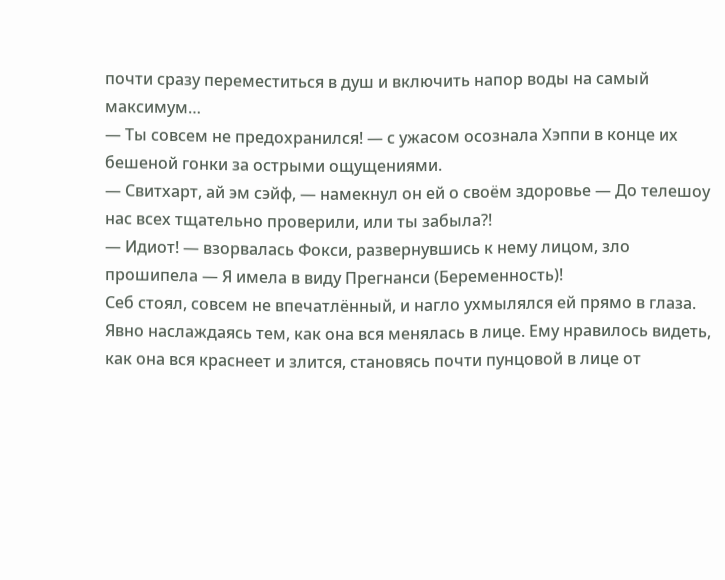почти сразу переместиться в душ и включить напор воды на самый максимум…
— Ты совсем не предохранился! — с ужасом осознала Хэппи в конце их бешеной гонки за острыми ощущениями.
— Свитхарт, ай эм сэйф, — намекнул он ей о своём здоровье — До телешоу нас всех тщательно проверили, или ты забыла?!
— Идиот! — взорвалась Фокси, развернувшись к нему лицом, зло прошипела — Я имела в виду Прегнанси (Беременность)!
Себ стоял, совсем не впечатлённый, и нагло ухмылялся ей прямо в глаза. Явно наслаждаясь тем, как она вся менялась в лице. Ему нравилось видеть, как она вся краснеет и злится, становясь почти пунцовой в лице от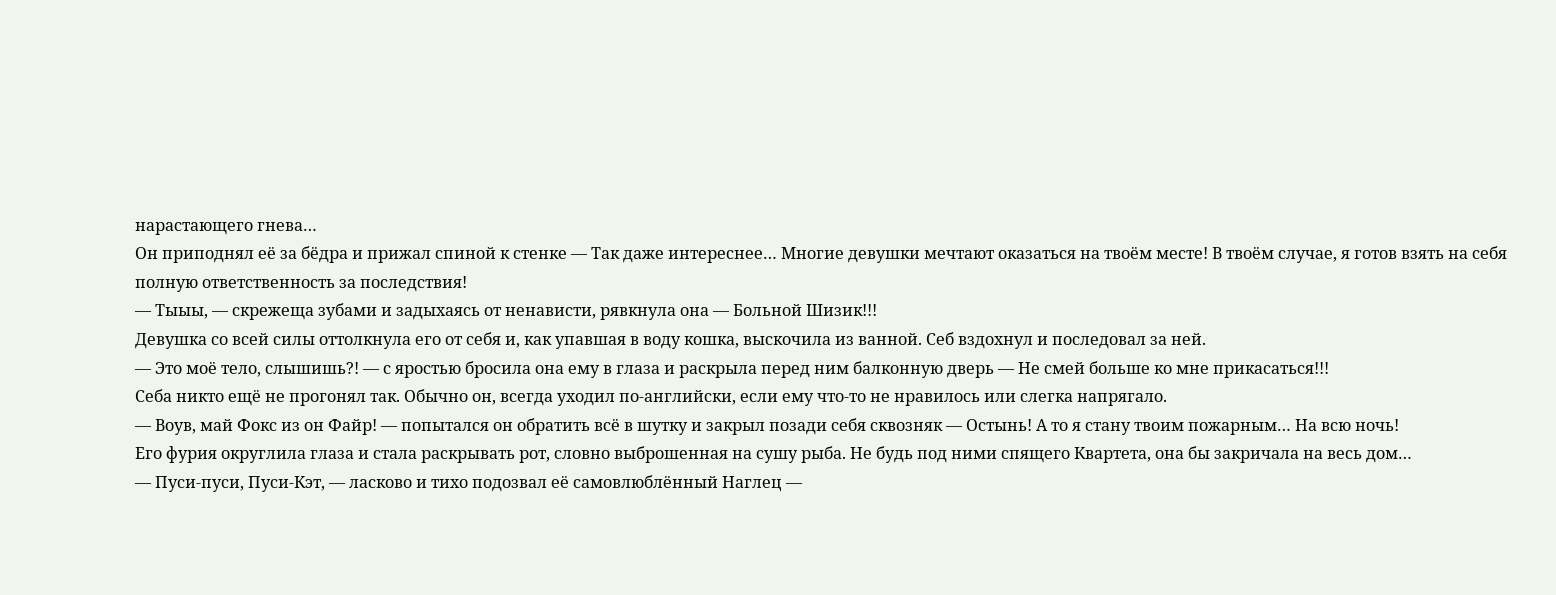нарастающего гнева…
Он приподнял её за бёдра и прижал спиной к стенке — Так даже интереснее… Многие девушки мечтают оказаться на твоём месте! В твоём случае, я готов взять на себя полную ответственность за последствия!
— Тыыы, — скрежеща зубами и задыхаясь от ненависти, рявкнула она — Больной Шизик!!!
Девушка со всей силы оттолкнула его от себя и, как упавшая в воду кошка, выскочила из ванной. Себ вздохнул и последовал за ней.
— Это моё тело, слышишь?! — с яростью бросила она ему в глаза и раскрыла перед ним балконную дверь — Не смей больше ко мне прикасаться!!!
Себа никто ещё не прогонял так. Обычно он, всегда уходил по-английски, если ему что-то не нравилось или слегка напрягало.
— Воув, май Фокс из он Файр! — попытался он обратить всё в шутку и закрыл позади себя сквозняк — Остынь! А то я стану твоим пожарным… На всю ночь!
Его фурия округлила глаза и стала раскрывать рот, словно выброшенная на сушу рыба. Не будь под ними спящего Квартета, она бы закричала на весь дом…
— Пуси-пуси, Пуси-Кэт, — ласково и тихо подозвал её самовлюблённый Наглец —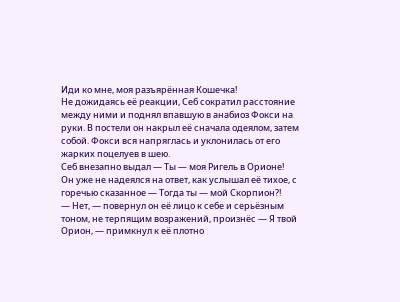Иди ко мне, моя разъярённая Кошечка!
Не дожидаясь её реакции, Себ сократил расстояние между ними и поднял впавшую в анабиоз Фокси на руки. В постели он накрыл её сначала одеялом, затем собой. Фокси вся напряглась и уклонилась от его жарких поцелуев в шею.
Себ внезапно выдал — Ты — моя Ригель в Орионе!
Он уже не надеялся на ответ, как услышал её тихое, с горечью сказанное — Тогда ты — мой Скорпион?!
— Нет, — повернул он её лицо к себе и серьёзным тоном, не терпящим возражений, произнёс — Я твой Орион, — примкнул к её плотно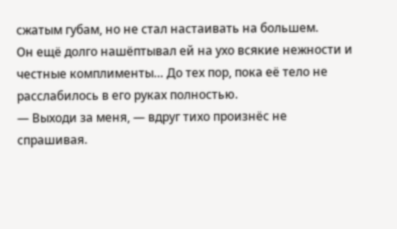сжатым губам, но не стал настаивать на большем.
Он ещё долго нашёптывал ей на ухо всякие нежности и честные комплименты… До тех пор, пока её тело не расслабилось в его руках полностью.
— Выходи за меня, — вдруг тихо произнёс не спрашивая.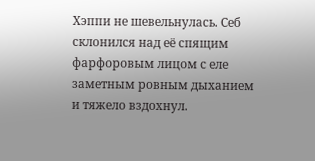Хэппи не шевельнулась. Себ склонился над её спящим фарфоровым лицом с еле заметным ровным дыханием и тяжело вздохнул.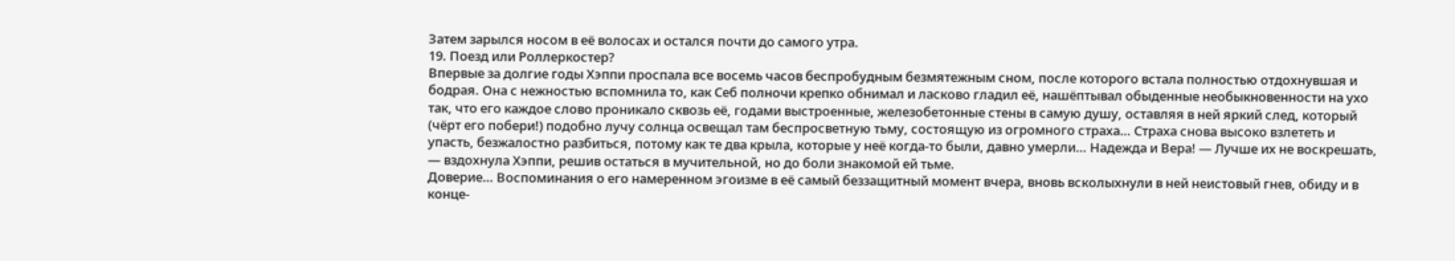Затем зарылся носом в её волосах и остался почти до самого утра.
19. Поезд или Роллеркостер?
Впервые за долгие годы Хэппи проспала все восемь часов беспробудным безмятежным сном, после которого встала полностью отдохнувшая и бодрая. Она с нежностью вспомнила то, как Себ полночи крепко обнимал и ласково гладил её, нашёптывал обыденные необыкновенности на ухо так, что его каждое слово проникало сквозь её, годами выстроенные, железобетонные стены в самую душу, оставляя в ней яркий след, который (чёрт его побери!) подобно лучу солнца освещал там беспросветную тьму, состоящую из огромного страха… Страха снова высоко взлететь и упасть, безжалостно разбиться, потому как те два крыла, которые у неё когда-то были, давно умерли… Надежда и Вера! — Лучше их не воскрешать, — вздохнула Хэппи, решив остаться в мучительной, но до боли знакомой ей тьме.
Доверие… Воспоминания о его намеренном эгоизме в её самый беззащитный момент вчера, вновь всколыхнули в ней неистовый гнев, обиду и в конце-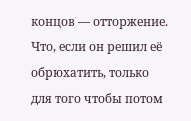концов — отторжение.
Что, если он решил её обрюхатить, только для того чтобы потом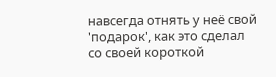навсегда отнять у неё свой 'подарок', как это сделал со своей короткой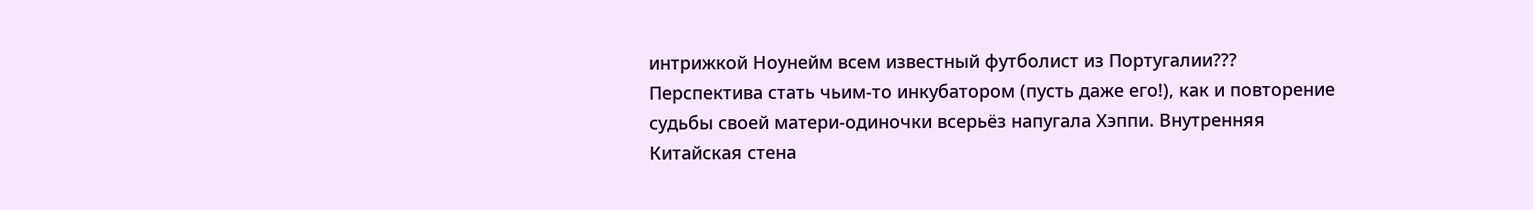интрижкой Ноунейм всем известный футболист из Португалии???
Перспектива стать чьим-то инкубатором (пусть даже его!), как и повторение судьбы своей матери-одиночки всерьёз напугала Хэппи. Внутренняя Китайская стена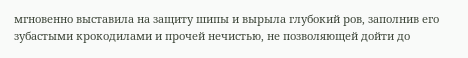мгновенно выставила на защиту шипы и вырыла глубокий ров, заполнив его зубастыми крокодилами и прочей нечистью, не позволяющей дойти до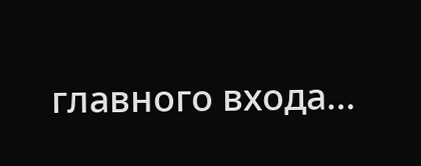главного входа…